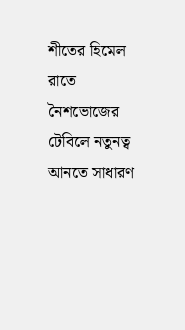শীতের হিমেল রাতে নৈশভোজের টেবিলে নতুনত্ব আনতে সাধারণ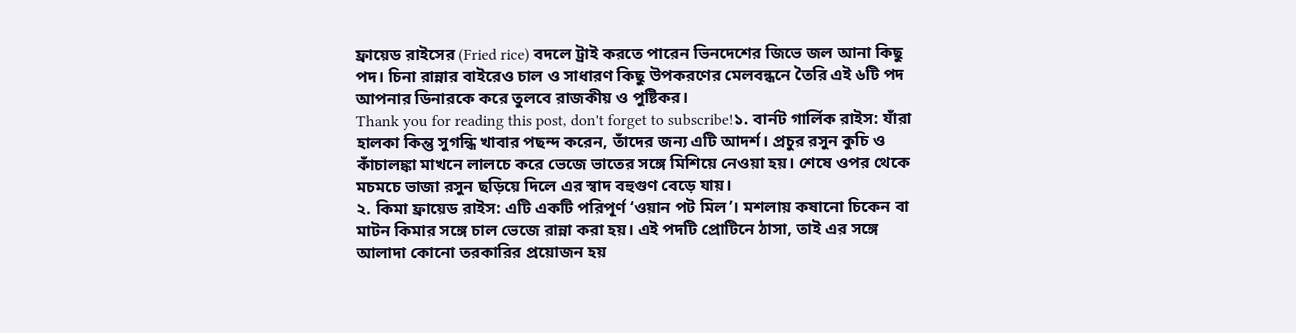ফ্রায়েড রাইসের (Fried rice) বদলে ট্রাই করতে পারেন ভিনদেশের জিভে জল আনা কিছু পদ। চিনা রান্নার বাইরেও চাল ও সাধারণ কিছু উপকরণের মেলবন্ধনে তৈরি এই ৬টি পদ আপনার ডিনারকে করে তুলবে রাজকীয় ও পুষ্টিকর।
Thank you for reading this post, don't forget to subscribe!১. বার্নট গার্লিক রাইস: যাঁরা হালকা কিন্তু সুগন্ধি খাবার পছন্দ করেন, তাঁদের জন্য এটি আদর্শ। প্রচুর রসুন কুচি ও কাঁচালঙ্কা মাখনে লালচে করে ভেজে ভাতের সঙ্গে মিশিয়ে নেওয়া হয়। শেষে ওপর থেকে মচমচে ভাজা রসুন ছড়িয়ে দিলে এর স্বাদ বহুগুণ বেড়ে যায়।
২. কিমা ফ্রায়েড রাইস: এটি একটি পরিপূর্ণ ‘ওয়ান পট মিল’। মশলায় কষানো চিকেন বা মাটন কিমার সঙ্গে চাল ভেজে রান্না করা হয়। এই পদটি প্রোটিনে ঠাসা, তাই এর সঙ্গে আলাদা কোনো তরকারির প্রয়োজন হয়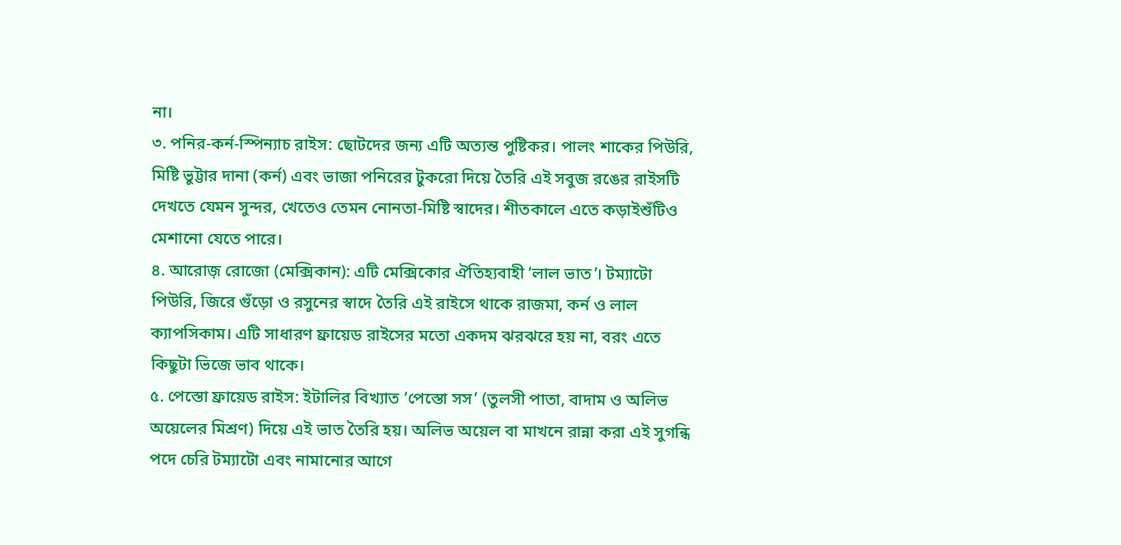না।
৩. পনির-কর্ন-স্পিন্যাচ রাইস: ছোটদের জন্য এটি অত্যন্ত পুষ্টিকর। পালং শাকের পিউরি, মিষ্টি ভুট্টার দানা (কর্ন) এবং ভাজা পনিরের টুকরো দিয়ে তৈরি এই সবুজ রঙের রাইসটি দেখতে যেমন সুন্দর, খেতেও তেমন নোনতা-মিষ্টি স্বাদের। শীতকালে এতে কড়াইশুঁটিও মেশানো যেতে পারে।
৪. আরোজ় রোজো (মেক্সিকান): এটি মেক্সিকোর ঐতিহ্যবাহী ‘লাল ভাত’। টম্যাটো পিউরি, জিরে গুঁড়ো ও রসুনের স্বাদে তৈরি এই রাইসে থাকে রাজমা, কর্ন ও লাল ক্যাপসিকাম। এটি সাধারণ ফ্রায়েড রাইসের মতো একদম ঝরঝরে হয় না, বরং এতে কিছুটা ভিজে ভাব থাকে।
৫. পেস্তো ফ্রায়েড রাইস: ইটালির বিখ্যাত ‘পেস্তো সস’ (তুলসী পাতা, বাদাম ও অলিভ অয়েলের মিশ্রণ) দিয়ে এই ভাত তৈরি হয়। অলিভ অয়েল বা মাখনে রান্না করা এই সুগন্ধি পদে চেরি টম্যাটো এবং নামানোর আগে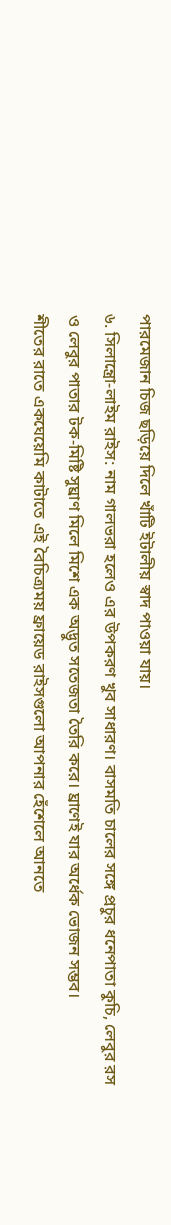পারমেজান চিজ ছড়িয়ে দিলে খাঁটি ইটালীয় স্বাদ পাওয়া যায়।
৬. সিলান্ত্রো-লাইম রাইস: নাম গালভরা হলেও এর উপকরণ খুব সাধারণ। বাসমতি চালের সঙ্গে প্রচুর ধনেপাতা কুচি, লেবুর রস ও লেবুর পাতার টক-মিষ্টি সুঘ্রাণ মিলে মিশে এক অদ্ভুত সতেজতা তৈরি করে। ঘ্রাণেই যার অর্ধেক ভোজন সম্ভব।
শীতের রাতে একঘেয়েমি কাটাতে এই বৈচিত্র্যময় ফ্রায়েড রাইসগুলো আপনার হেঁশেলে আনতে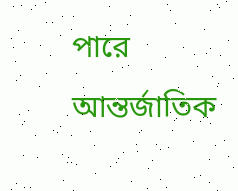পারে আন্তর্জাতিক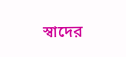স্বাদের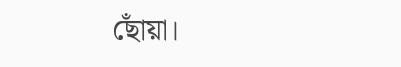ছোঁয়া।